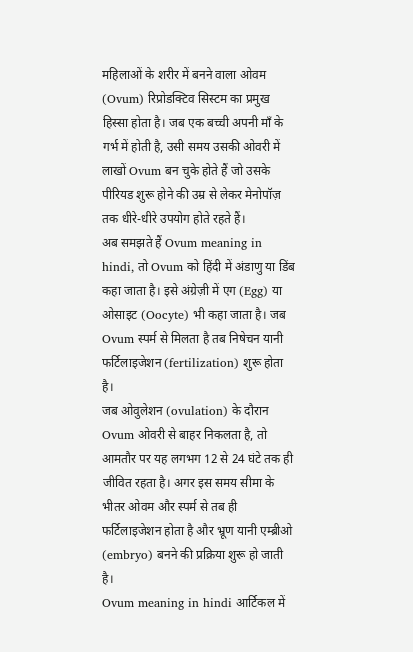महिलाओं के शरीर में बनने वाला ओवम (Ovum) रिप्रोडक्टिव सिस्टम का प्रमुख हिस्सा होता है। जब एक बच्ची अपनी माँ के गर्भ में होती है, उसी समय उसकी ओवरी में लाखों Ovum बन चुके होते हैं जो उसके पीरियड शुरू होने की उम्र से लेकर मेनोपॉज़ तक धीरे-धीरे उपयोग होते रहते हैं।
अब समझते हैं Ovum meaning in hindi, तो Ovum को हिंदी में अंडाणु या डिंब कहा जाता है। इसे अंग्रेज़ी में एग (Egg) या ओसाइट (Oocyte) भी कहा जाता है। जब Ovum स्पर्म से मिलता है तब निषेचन यानी फर्टिलाइजेशन (fertilization) शुरू होता है।
जब ओवुलेशन (ovulation) के दौरान Ovum ओवरी से बाहर निकलता है, तो आमतौर पर यह लगभग 12 से 24 घंटे तक ही जीवित रहता है। अगर इस समय सीमा के भीतर ओवम और स्पर्म से तब ही फर्टिलाइजेशन होता है और भ्रूण यानी एम्ब्रीओ (embryo) बनने की प्रक्रिया शुरू हो जाती है।
Ovum meaning in hindi आर्टिकल में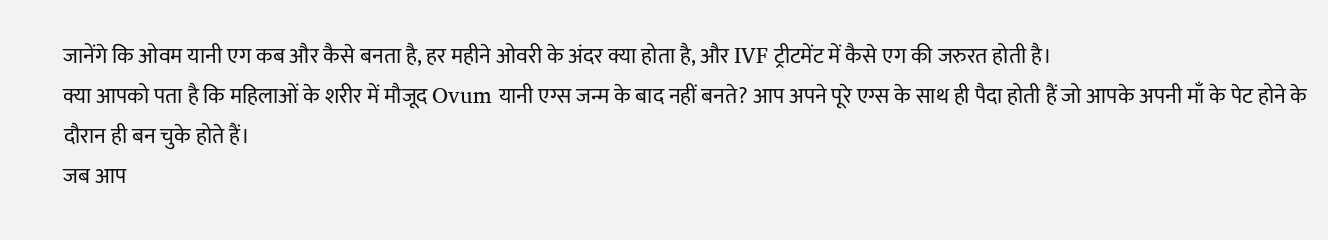जानेंगे कि ओवम यानी एग कब और कैसे बनता है, हर महीने ओवरी के अंदर क्या होता है, और IVF ट्रीटमेंट में कैसे एग की जरुरत होती है।
क्या आपको पता है कि महिलाओं के शरीर में मौजूद Ovum यानी एग्स जन्म के बाद नहीं बनते? आप अपने पूरे एग्स के साथ ही पैदा होती हैं जो आपके अपनी माँ के पेट होने के दौरान ही बन चुके होते हैं।
जब आप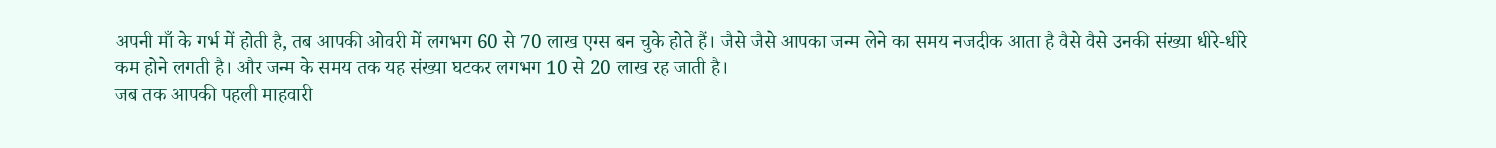अपनी माँ के गर्भ में होती है, तब आपकी ओवरी में लगभग 60 से 70 लाख एग्स बन चुके होते हैं। जैसे जैसे आपका जन्म लेने का समय नजदीक आता है वैसे वैसे उनकी संख्या धीरे-धीरे कम होने लगती है। और जन्म के समय तक यह संख्या घटकर लगभग 10 से 20 लाख रह जाती है।
जब तक आपकी पहली माहवारी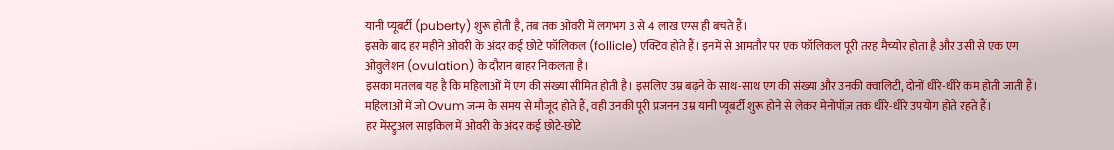यानी प्यूबर्टी (puberty) शुरू होती है, तब तक ओवरी में लगभग 3 से 4 लाख एग्स ही बचते हैं।
इसके बाद हर महीने ओवरी के अंदर कई छोटे फॉलिकल (follicle) एक्टिव होते हैं। इनमें से आमतौर पर एक फॉलिकल पूरी तरह मैच्योर होता है और उसी से एक एग ओवुलेशन (ovulation) के दौरान बाहर निकलता है।
इसका मतलब यह है कि महिलाओं में एग की संख्या सीमित होती है। इसलिए उम्र बढ़ने के साथ-साथ एग की संख्या और उनकी क्वालिटी, दोनों धीरे-धीरे कम होती जाती हैं।
महिलाओं में जो Ovum जन्म के समय से मौजूद होते हैं, वही उनकी पूरी प्रजनन उम्र यानी प्यूबर्टी शुरू होने से लेकर मेनोपॉज़ तक धीरे-धीरे उपयोग होते रहते हैं।
हर मेंस्ट्रुअल साइकिल में ओवरी के अंदर कई छोटे-छोटे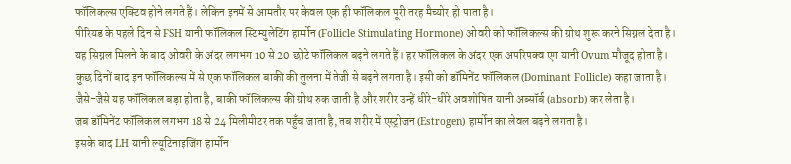फॉलिकल्स एक्टिव होने लगते हैं। लेकिन इनमें से आमतौर पर केवल एक ही फॉलिकल पूरी तरह मैच्योर हो पाता है।
पीरियड के पहले दिन से FSH यानी फॉलिकल स्टिम्युलेटिंग हार्मोन (Follicle Stimulating Hormone) ओवरी को फॉलिकल्स की ग्रोथ शुरू करने सिग्नल देता है।
यह सिग्नल मिलने के बाद ओवरी के अंदर लगभग 10 से 20 छोटे फॉलिकल बढ़ने लगते हैं। हर फॉलिकल के अंदर एक अपरिपक्व एग यानी Ovum मौजूद होता है।
कुछ दिनों बाद इन फॉलिकल्स में से एक फॉलिकल बाकी की तुलना में तेजी से बढ़ने लगता है। इसी को डॉमिनेंट फॉलिकल (Dominant Follicle) कहा जाता है।
जैसे-जैसे यह फॉलिकल बड़ा होता है, बाकी फॉलिकल्स की ग्रोथ रुक जाती है और शरीर उन्हें धीरे-धीरे अवशोषित यानी अब्सॉर्ब (absorb) कर लेता है।
जब डॉमिनेंट फॉलिकल लगभग 18 से 24 मिलीमीटर तक पहुँच जाता है, तब शरीर में एस्ट्रोजन (Estrogen) हार्मोन का लेवल बढ़ने लगता है।
इसके बाद LH यानी ल्यूटिनाइजिंग हार्मोन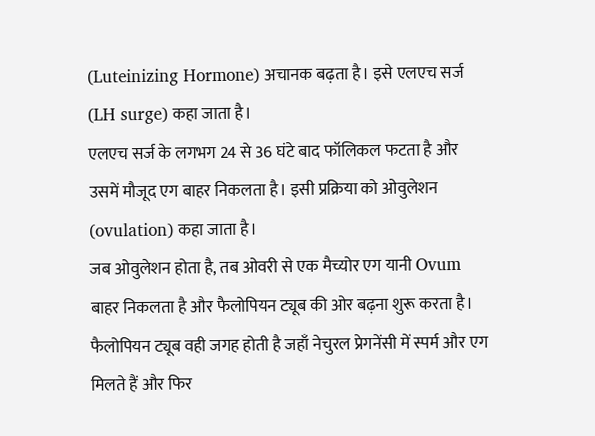(Luteinizing Hormone) अचानक बढ़ता है। इसे एलएच सर्ज (LH surge) कहा जाता है।
एलएच सर्ज के लगभग 24 से 36 घंटे बाद फॉलिकल फटता है और उसमें मौजूद एग बाहर निकलता है। इसी प्रक्रिया को ओवुलेशन (ovulation) कहा जाता है।
जब ओवुलेशन होता है, तब ओवरी से एक मैच्योर एग यानी Ovum बाहर निकलता है और फैलोपियन ट्यूब की ओर बढ़ना शुरू करता है। फैलोपियन ट्यूब वही जगह होती है जहाँ नेचुरल प्रेगनेंसी में स्पर्म और एग मिलते हैं और फिर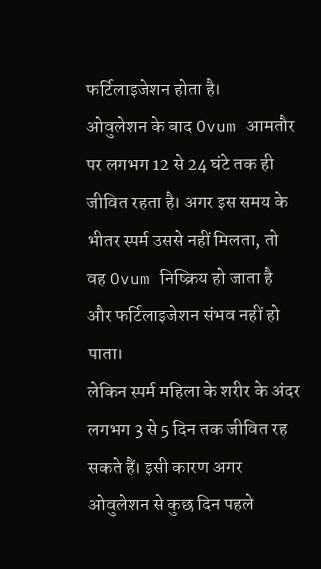फर्टिलाइजेशन होता है।
ओवुलेशन के बाद Ovum आमतौर पर लगभग 12 से 24 घंटे तक ही जीवित रहता है। अगर इस समय के भीतर स्पर्म उससे नहीं मिलता, तो वह Ovum निष्क्रिय हो जाता है और फर्टिलाइजेशन संभव नहीं हो पाता।
लेकिन स्पर्म महिला के शरीर के अंदर लगभग 3 से 5 दिन तक जीवित रह सकते हैं। इसी कारण अगर ओवुलेशन से कुछ दिन पहले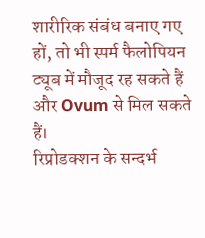शारीरिक संबंध बनाए गए हों, तो भी स्पर्म फैलोपियन ट्यूब में मौजूद रह सकते हैं और Ovum से मिल सकते हैं।
रिप्रोडक्शन के सन्दर्भ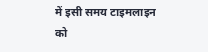में इसी समय टाइमलाइन को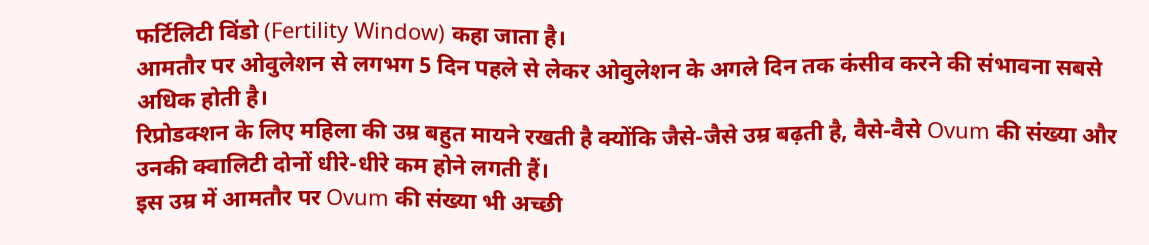फर्टिलिटी विंडो (Fertility Window) कहा जाता है।
आमतौर पर ओवुलेशन से लगभग 5 दिन पहले से लेकर ओवुलेशन के अगले दिन तक कंसीव करने की संभावना सबसे अधिक होती है।
रिप्रोडक्शन के लिए महिला की उम्र बहुत मायने रखती है क्योंकि जैसे-जैसे उम्र बढ़ती है, वैसे-वैसे Ovum की संख्या और उनकी क्वालिटी दोनों धीरे-धीरे कम होने लगती हैं।
इस उम्र में आमतौर पर Ovum की संख्या भी अच्छी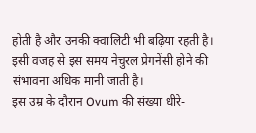होती है और उनकी क्वालिटी भी बढ़िया रहती है। इसी वजह से इस समय नेचुरल प्रेगनेंसी होने की संभावना अधिक मानी जाती है।
इस उम्र के दौरान Ovum की संख्या धीरे-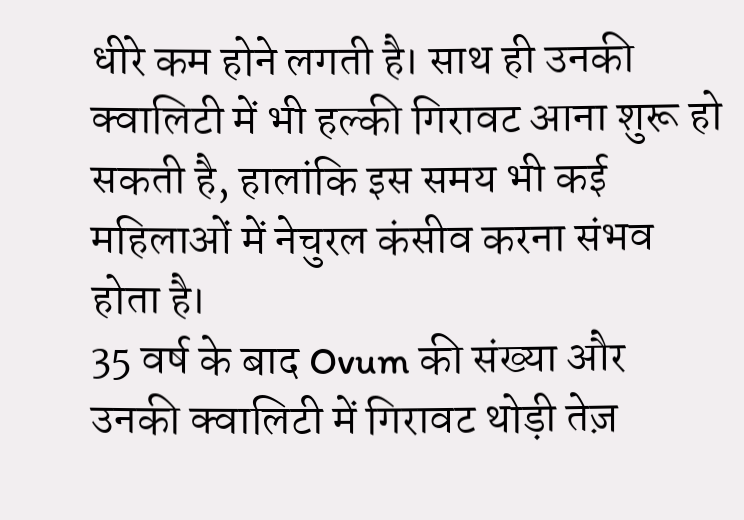धीरे कम होने लगती है। साथ ही उनकी क्वालिटी में भी हल्की गिरावट आना शुरू हो सकती है, हालांकि इस समय भी कई महिलाओं में नेचुरल कंसीव करना संभव होता है।
35 वर्ष के बाद Ovum की संख्या और उनकी क्वालिटी में गिरावट थोड़ी तेज़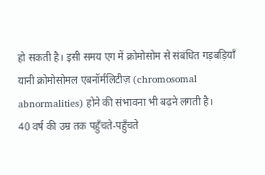हो सकती है। इसी समय एग में क्रोमोसोम से संबंधित गड़बड़ियाँ यानी क्रोमोसोमल एबनॉर्मलिटीज़ (chromosomal abnormalities) होने की संभावना भी बढ़ने लगती है।
40 वर्ष की उम्र तक पहुँचते-पहुँचते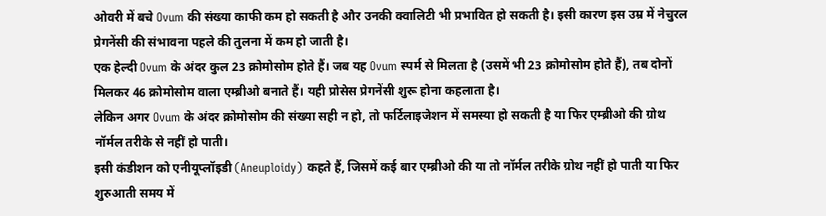ओवरी में बचे Ovum की संख्या काफी कम हो सकती है और उनकी क्वालिटी भी प्रभावित हो सकती है। इसी कारण इस उम्र में नेचुरल प्रेगनेंसी की संभावना पहले की तुलना में कम हो जाती है।
एक हेल्दी Ovum के अंदर कुल 23 क्रोमोसोम होते हैं। जब यह Ovum स्पर्म से मिलता है (उसमें भी 23 क्रोमोसोम होते हैं), तब दोनों मिलकर 46 क्रोमोसोम वाला एम्ब्रीओ बनाते हैं। यही प्रोसेस प्रेगनेंसी शुरू होना कहलाता है।
लेकिन अगर Ovum के अंदर क्रोमोसोम की संख्या सही न हो, तो फर्टिलाइजेशन में समस्या हो सकती है या फिर एम्ब्रीओ की ग्रोथ नॉर्मल तरीके से नहीं हो पाती।
इसी कंडीशन को एनीयूप्लॉइडी (Aneuploidy) कहते हैं, जिसमें कई बार एम्ब्रीओ की या तो नॉर्मल तरीके ग्रोथ नहीं हो पाती या फिर शुरुआती समय में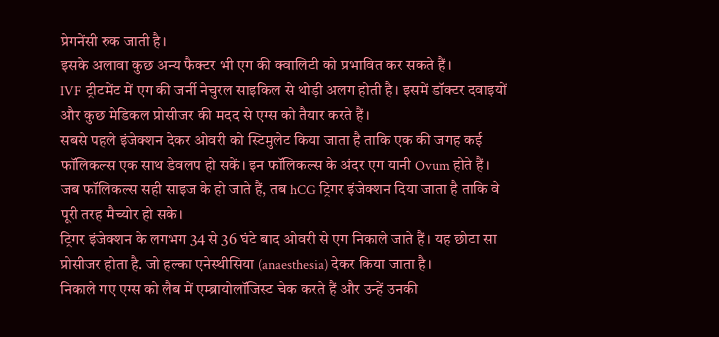प्रेगनेंसी रुक जाती है।
इसके अलावा कुछ अन्य फैक्टर भी एग की क्वालिटी को प्रभावित कर सकते हैं।
IVF ट्रीटमेंट में एग की जर्नी नेचुरल साइकिल से थोड़ी अलग होती है। इसमें डॉक्टर दवाइयों और कुछ मेडिकल प्रोसीजर की मदद से एग्स को तैयार करते हैं।
सबसे पहले इंजेक्शन देकर ओवरी को स्टिमुलेट किया जाता है ताकि एक की जगह कई फॉलिकल्स एक साथ डेवलप हो सकें। इन फॉलिकल्स के अंदर एग यानी Ovum होते हैं।
जब फॉलिकल्स सही साइज के हो जाते हैं, तब hCG ट्रिगर इंजेक्शन दिया जाता है ताकि वे पूरी तरह मैच्योर हो सके।
ट्रिगर इंजेक्शन के लगभग 34 से 36 घंटे बाद ओवरी से एग निकाले जाते हैं। यह छोटा सा प्रोसीजर होता है. जो हल्का एनेस्थीसिया (anaesthesia) देकर किया जाता है।
निकाले गए एग्स को लैब में एम्ब्रायोलॉजिस्ट चेक करते हैं और उन्हें उनकी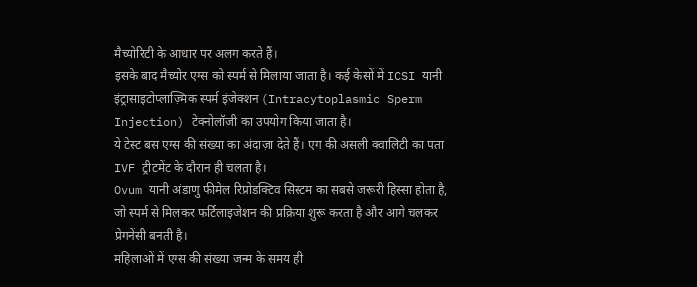मैच्योरिटी के आधार पर अलग करते हैं।
इसके बाद मैच्योर एग्स को स्पर्म से मिलाया जाता है। कई केसों में ICSI यानी इंट्रासाइटोप्लाज़्मिक स्पर्म इंजेक्शन (Intracytoplasmic Sperm Injection) टेक्नोलॉजी का उपयोग किया जाता है।
ये टेस्ट बस एग्स की संख्या का अंदाज़ा देते हैं। एग की असली क्वालिटी का पता IVF ट्रीटमेंट के दौरान ही चलता है।
Ovum यानी अंडाणु फीमेल रिप्रोडक्टिव सिस्टम का सबसे जरूरी हिस्सा होता है, जो स्पर्म से मिलकर फर्टिलाइजेशन की प्रक्रिया शुरू करता है और आगे चलकर प्रेगनेंसी बनती है।
महिलाओं में एग्स की संख्या जन्म के समय ही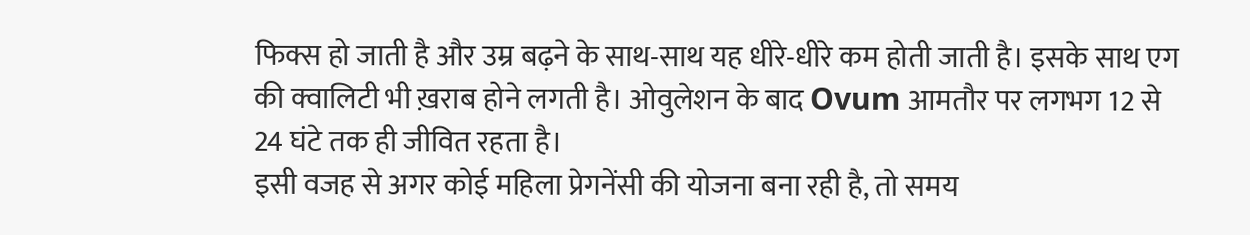फिक्स हो जाती है और उम्र बढ़ने के साथ-साथ यह धीरे-धीरे कम होती जाती है। इसके साथ एग की क्वालिटी भी ख़राब होने लगती है। ओवुलेशन के बाद Ovum आमतौर पर लगभग 12 से 24 घंटे तक ही जीवित रहता है।
इसी वजह से अगर कोई महिला प्रेगनेंसी की योजना बना रही है, तो समय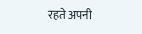रहते अपनी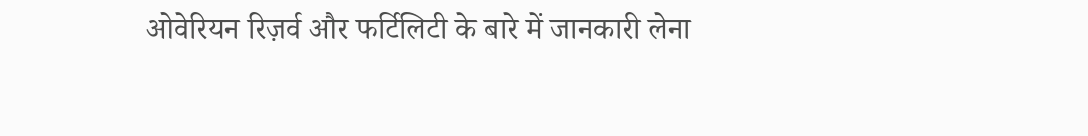ओवेरियन रिज़र्व और फर्टिलिटी के बारे में जानकारी लेना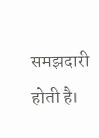समझदारी होती है।